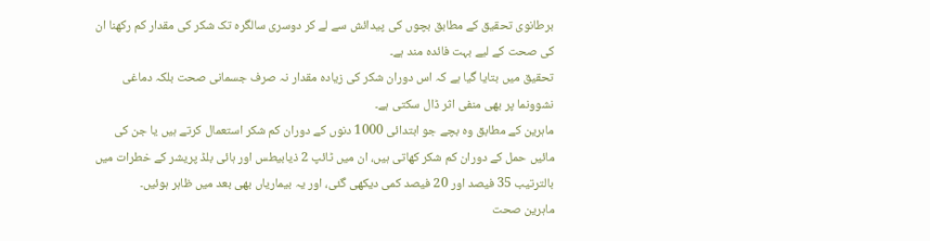برطانوی تحقیق کے مطابق بچوں کی پیدائش سے لے کر دوسری سالگرہ تک شکر کی مقدار کم رکھنا ان کی صحت کے لیے بہت فائدہ مند ہے۔
تحقیق میں بتایا گیا ہے کہ اس دوران شکر کی زیادہ مقدار نہ صرف جسمانی صحت بلکہ دماغی نشوونما پر بھی منفی اثر ڈال سکتی ہے۔
ماہرین کے مطابق وہ بچے جو ابتدائی 1000 دنوں کے دوران کم شکر استعمال کرتے ہیں یا جن کی مائیں حمل کے دوران کم شکر کھاتی ہیں، ان میں ٹائپ 2 ذیابیطس اور ہائی بلڈ پریشر کے خطرات میں بالترتیب 35 فیصد اور 20 فیصد کمی دیکھی گئی، اور یہ بیماریاں بھی بعد میں ظاہر ہوئیں۔
ماہرین صحت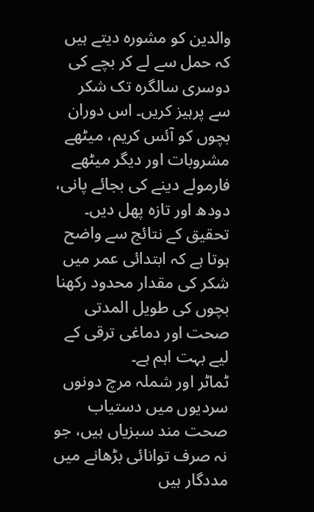والدین کو مشورہ دیتے ہیں کہ حمل سے لے کر بچے کی دوسری سالگرہ تک شکر سے پرہیز کریں۔ اس دوران بچوں کو آئس کریم، میٹھے مشروبات اور دیگر میٹھے فارمولے دینے کی بجائے پانی، دودھ اور تازہ پھل دیں۔
تحقیق کے نتائج سے واضح ہوتا ہے کہ ابتدائی عمر میں شکر کی مقدار محدود رکھنا بچوں کی طویل المدتی صحت اور دماغی ترقی کے لیے بہت اہم ہے۔
ٹماٹر اور شملہ مرچ دونوں سردیوں میں دستیاب صحت مند سبزیاں ہیں، جو نہ صرف توانائی بڑھانے میں مددگار ہیں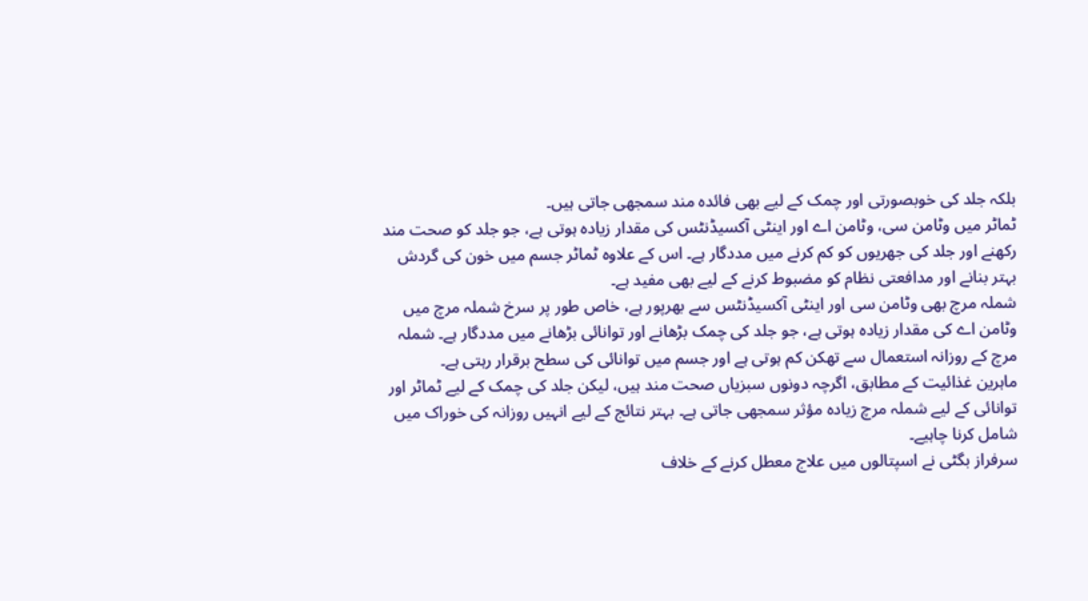بلکہ جلد کی خوبصورتی اور چمک کے لیے بھی فائدہ مند سمجھی جاتی ہیں۔
ٹماٹر میں وٹامن سی، وٹامن اے اور اینٹی آکسیڈنٹس کی مقدار زیادہ ہوتی ہے، جو جلد کو صحت مند رکھنے اور جلد کی جھریوں کو کم کرنے میں مددگار ہے۔ اس کے علاوہ ٹماٹر جسم میں خون کی گردش بہتر بنانے اور مدافعتی نظام کو مضبوط کرنے کے لیے بھی مفید ہے۔
شملہ مرچ بھی وٹامن سی اور اینٹی آکسیڈنٹس سے بھرپور ہے، خاص طور پر سرخ شملہ مرچ میں وٹامن اے کی مقدار زیادہ ہوتی ہے، جو جلد کی چمک بڑھانے اور توانائی بڑھانے میں مددگار ہے۔ شملہ مرچ کے روزانہ استعمال سے تھکن کم ہوتی ہے اور جسم میں توانائی کی سطح برقرار رہتی ہے۔
ماہرین غذائیت کے مطابق، اگرچہ دونوں سبزیاں صحت مند ہیں، لیکن جلد کی چمک کے لیے ٹماٹر اور توانائی کے لیے شملہ مرچ زیادہ مؤثر سمجھی جاتی ہے۔ بہتر نتائج کے لیے انہیں روزانہ کی خوراک میں شامل کرنا چاہیے۔
سرفراز بگٹی نے اسپتالوں میں علاج معطل کرنے کے خلاف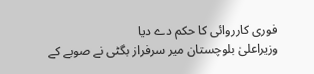فوری کارروائی کا حکم دے دیا
وزیراعلیٰ بلوچستان میر سرفراز بگٹی نے صوبے کے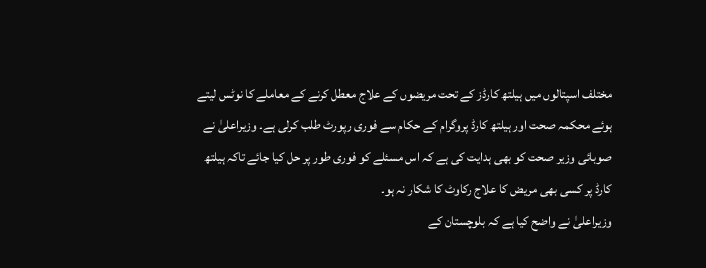مختلف اسپتالوں میں ہیلتھ کارڈز کے تحت مریضوں کے علاج معطل کرنے کے معاملے کا نوٹس لیتے ہوئے محکمہ صحت اور ہیلتھ کارڈ پروگرام کے حکام سے فوری رپورٹ طلب کرلی ہے۔ وزیراعلیٰ نے صوبائی وزیر صحت کو بھی ہدایت کی ہے کہ اس مسئلے کو فوری طور پر حل کیا جائے تاکہ ہیلتھ کارڈ پر کسی بھی مریض کا علاج رکاوٹ کا شکار نہ ہو۔
وزیراعلیٰ نے واضح کیا ہے کہ بلوچستان کے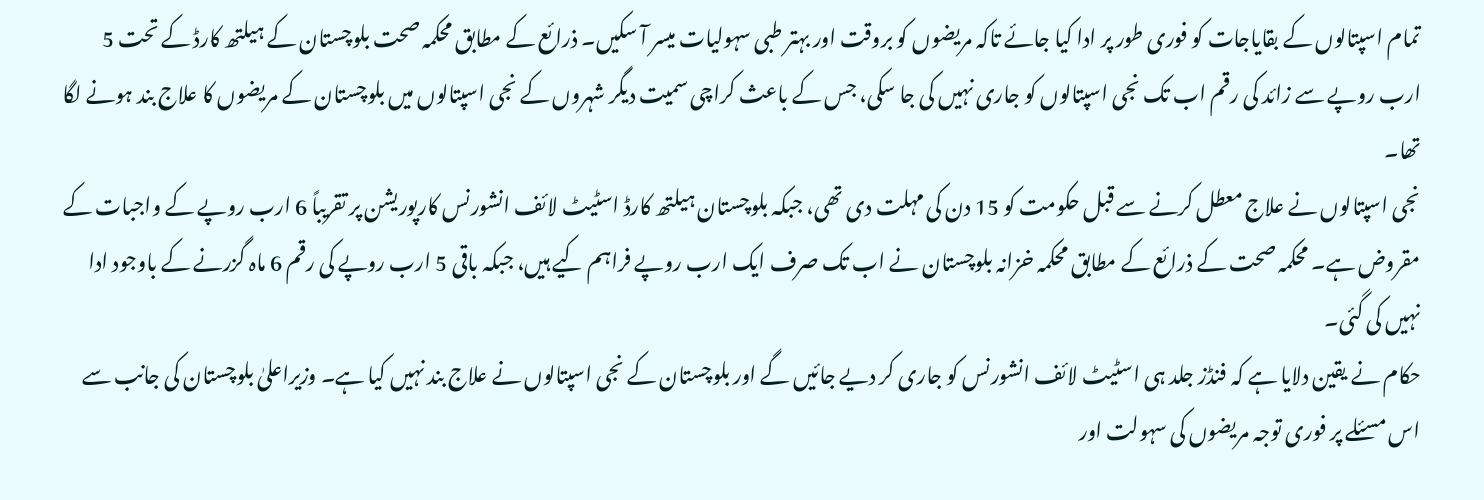تمام اسپتالوں کے بقایاجات کو فوری طور پر ادا کیا جائے تاکہ مریضوں کو بروقت اور بہتر طبی سہولیات میسر آ سکیں۔ ذرائع کے مطابق محکمہ صحت بلوچستان کے ہیلتھ کارڈ کے تحت 5 ارب روپے سے زائد کی رقم اب تک نجی اسپتالوں کو جاری نہیں کی جا سکی، جس کے باعث کراچی سمیت دیگر شہروں کے نجی اسپتالوں میں بلوچستان کے مریضوں کا علاج بند ہونے لگا تھا۔
نجی اسپتالوں نے علاج معطل کرنے سے قبل حکومت کو 15 دن کی مہلت دی تھی، جبکہ بلوچستان ہیلتھ کارڈ اسٹیٹ لائف انشورنس کارپوریشن پر تقریباً 6 ارب روپے کے واجبات کے مقروض ہے۔ محکمہ صحت کے ذرائع کے مطابق محکمہ خزانہ بلوچستان نے اب تک صرف ایک ارب روپے فراہم کیے ہیں، جبکہ باقی 5 ارب روپے کی رقم 6 ماہ گزرنے کے باوجود ادا نہیں کی گئی۔
حکام نے یقین دلایا ہے کہ فنڈز جلد ہی اسٹیٹ لائف انشورنس کو جاری کر دیے جائیں گے اور بلوچستان کے نجی اسپتالوں نے علاج بند نہیں کیا ہے۔ وزیراعلیٰ بلوچستان کی جانب سے اس مسئلے پر فوری توجہ مریضوں کی سہولت اور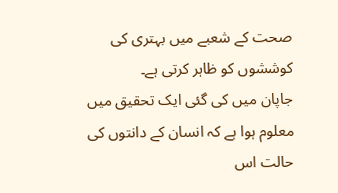صحت کے شعبے میں بہتری کی کوششوں کو ظاہر کرتی ہے۔
جاپان میں کی گئی ایک تحقیق میں معلوم ہوا ہے کہ انسان کے دانتوں کی حالت اس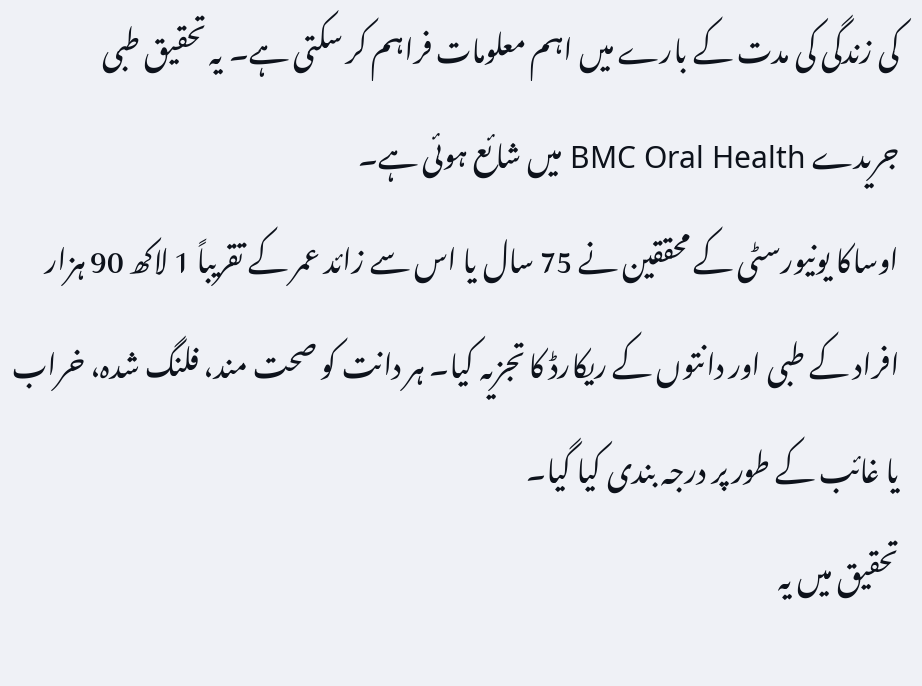کی زندگی کی مدت کے بارے میں اہم معلومات فراہم کر سکتی ہے۔ یہ تحقیق طبی جریدے BMC Oral Health میں شائع ہوئی ہے۔
اوساکا یونیورسٹی کے محققین نے 75 سال یا اس سے زائد عمر کے تقریباً 1 لاکھ 90 ہزار افراد کے طبی اور دانتوں کے ریکارڈ کا تجزیہ کیا۔ ہر دانت کو صحت مند، فلنگ شدہ، خراب یا غائب کے طور پر درجہ بندی کیا گیا۔
تحقیق میں یہ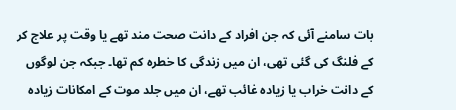بات سامنے آئی کہ جن افراد کے دانت صحت مند تھے یا وقت پر علاج کر کے فلنگ کی گئی تھی، ان میں زندگی کا خطرہ کم تھا۔ جبکہ جن لوگوں کے دانت خراب یا زیادہ غائب تھے، ان میں جلد موت کے امکانات زیادہ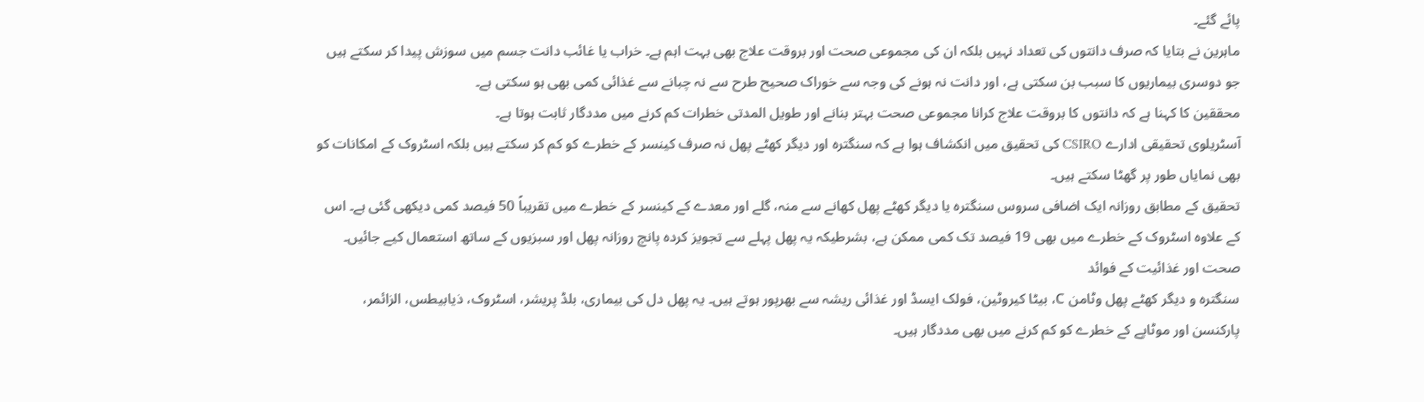پائے گئے۔
ماہرین نے بتایا کہ صرف دانتوں کی تعداد نہیں بلکہ ان کی مجموعی صحت اور بروقت علاج بھی بہت اہم ہے۔ خراب یا غائب دانت جسم میں سوزش پیدا کر سکتے ہیں جو دوسری بیماریوں کا سبب بن سکتی ہے، اور دانت نہ ہونے کی وجہ سے خوراک صحیح طرح سے نہ چبانے سے غذائی کمی بھی ہو سکتی ہے۔
محققین کا کہنا ہے کہ دانتوں کا بروقت علاج کرانا مجموعی صحت بہتر بنانے اور طویل المدتی خطرات کم کرنے میں مددگار ثابت ہوتا ہے۔
آسٹریلوی تحقیقی ادارے CSIRO کی تحقیق میں انکشاف ہوا ہے کہ سنگترہ اور دیگر کھٹے پھل نہ صرف کینسر کے خطرے کو کم کر سکتے ہیں بلکہ اسٹروک کے امکانات کو بھی نمایاں طور پر گھٹا سکتے ہیں۔
تحقیق کے مطابق روزانہ ایک اضافی سروس سنگترہ یا دیگر کھٹے پھل کھانے سے منہ، گلے اور معدے کے کینسر کے خطرے میں تقریباً 50 فیصد کمی دیکھی گئی ہے۔ اس کے علاوہ اسٹروک کے خطرے میں بھی 19 فیصد تک کمی ممکن ہے، بشرطیکہ یہ پھل پہلے سے تجویز کردہ پانچ روزانہ پھل اور سبزیوں کے ساتھ استعمال کیے جائیں۔
صحت اور غذائیت کے فوائد
سنگترہ و دیگر کھٹے پھل وٹامن C، بیٹا کیروٹین، فولک ایسڈ اور غذائی ریشہ سے بھرپور ہوتے ہیں۔ یہ پھل دل کی بیماری، بلڈ پریشر، اسٹروک، ذیابیطس، الزائمر، پارکنسن اور موٹاپے کے خطرے کو کم کرنے میں بھی مددگار ہیں۔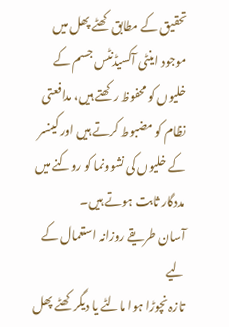تحقیق کے مطابق کھٹے پھل میں موجود اینٹی آکسیڈنٹس جسم کے خلیوں کو محفوظ رکھتے ہیں، مدافعتی نظام کو مضبوط کرتے ہیں اور کینسر کے خلیوں کی نشوونما کو روکنے میں مددگار ثابت ہوتے ہیں۔
آسان طریقے روزانہ استعمال کے لیے
تازہ نچوڑا ہوا مالٹے یا دیگر کھٹے پھل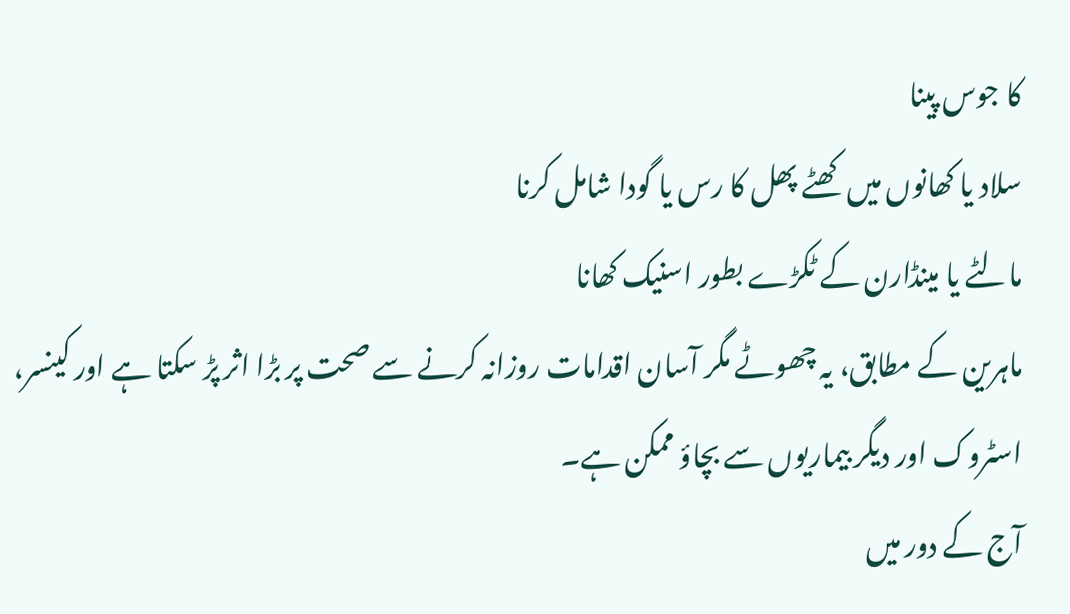کا جوس پینا
سلاد یا کھانوں میں کھٹے پھل کا رس یا گودا شامل کرنا
مالٹے یا مینڈارن کے ٹکڑے بطور اسنیک کھانا
ماہرین کے مطابق، یہ چھوٹے مگر آسان اقدامات روزانہ کرنے سے صحت پر بڑا اثر پڑ سکتا ہے اور کینسر، اسٹروک اور دیگر بیماریوں سے بچاؤ ممکن ہے۔
آج کے دور میں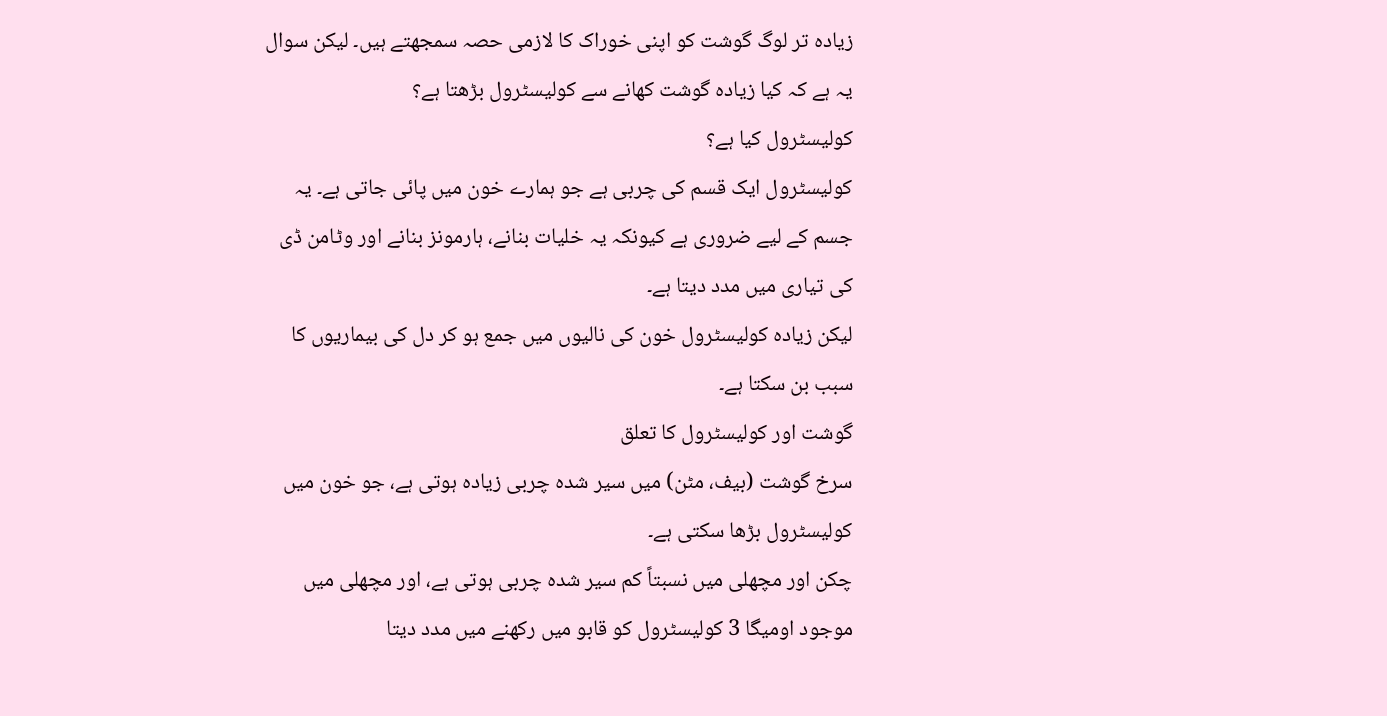زیادہ تر لوگ گوشت کو اپنی خوراک کا لازمی حصہ سمجھتے ہیں۔ لیکن سوال یہ ہے کہ کیا زیادہ گوشت کھانے سے کولیسٹرول بڑھتا ہے؟
کولیسٹرول کیا ہے؟
کولیسٹرول ایک قسم کی چربی ہے جو ہمارے خون میں پائی جاتی ہے۔ یہ جسم کے لیے ضروری ہے کیونکہ یہ خلیات بنانے، ہارمونز بنانے اور وٹامن ڈی کی تیاری میں مدد دیتا ہے۔
لیکن زیادہ کولیسٹرول خون کی نالیوں میں جمع ہو کر دل کی بیماریوں کا سبب بن سکتا ہے۔
گوشت اور کولیسٹرول کا تعلق
سرخ گوشت (بیف، مٹن) میں سیر شدہ چربی زیادہ ہوتی ہے، جو خون میں کولیسٹرول بڑھا سکتی ہے۔
چکن اور مچھلی میں نسبتاً کم سیر شدہ چربی ہوتی ہے، اور مچھلی میں موجود اومیگا 3 کولیسٹرول کو قابو میں رکھنے میں مدد دیتا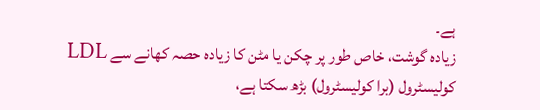ہے۔
زیادہ گوشت، خاص طور پر چکن یا مٹن کا زیادہ حصہ کھانے سے LDL کولیسٹرول (برا کولیسٹرول) بڑھ سکتا ہے،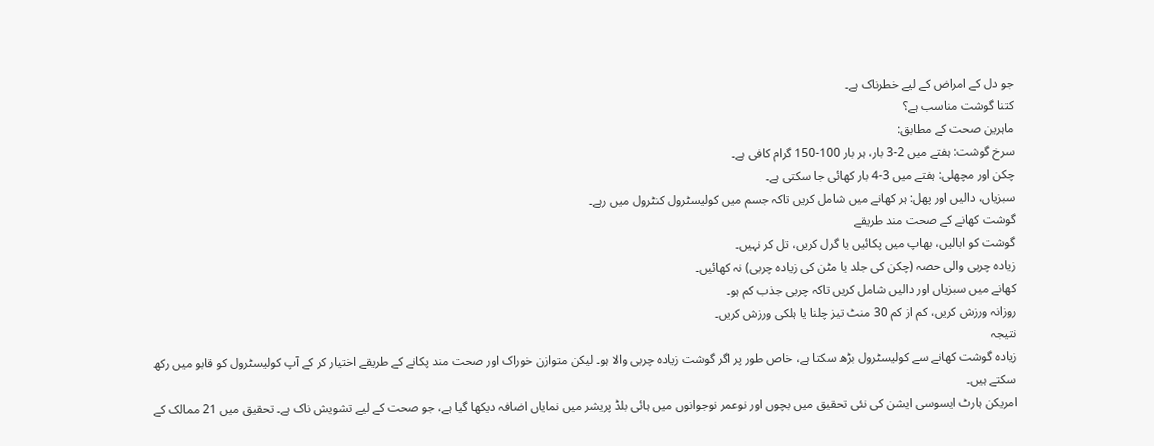جو دل کے امراض کے لیے خطرناک ہے۔
کتنا گوشت مناسب ہے؟
ماہرین صحت کے مطابق:
سرخ گوشت: ہفتے میں 2-3 بار، ہر بار 100-150 گرام کافی ہے۔
چکن اور مچھلی: ہفتے میں 3-4 بار کھائی جا سکتی ہے۔
سبزیاں، دالیں اور پھل: ہر کھانے میں شامل کریں تاکہ جسم میں کولیسٹرول کنٹرول میں رہے۔
گوشت کھانے کے صحت مند طریقے
گوشت کو ابالیں، بھاپ میں پکائیں یا گرل کریں، تل کر نہیں۔
زیادہ چربی والی حصہ (چکن کی جلد یا مٹن کی زیادہ چربی) نہ کھائیں۔
کھانے میں سبزیاں اور دالیں شامل کریں تاکہ چربی جذب کم ہو۔
روزانہ ورزش کریں، کم از کم 30 منٹ تیز چلنا یا ہلکی ورزش کریں۔
نتیجہ
زیادہ گوشت کھانے سے کولیسٹرول بڑھ سکتا ہے، خاص طور پر اگر گوشت زیادہ چربی والا ہو۔ لیکن متوازن خوراک اور صحت مند پکانے کے طریقے اختیار کر کے آپ کولیسٹرول کو قابو میں رکھ سکتے ہیں۔
امریکن ہارٹ ایسوسی ایشن کی نئی تحقیق میں بچوں اور نوعمر نوجوانوں میں ہائی بلڈ پریشر میں نمایاں اضافہ دیکھا گیا ہے، جو صحت کے لیے تشویش ناک ہے۔ تحقیق میں 21 ممالک کے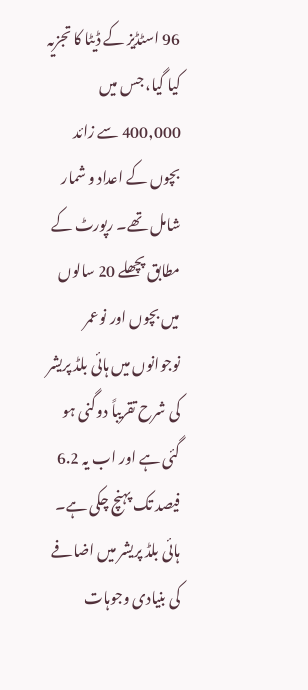96 اسٹڈیز کے ڈیٹا کا تجزیہ کیا گیا، جس میں 400,000 سے زائد بچوں کے اعداد و شمار شامل تھے۔ رپورٹ کے مطابق پچھلے 20 سالوں میں بچوں اور نوعمر نوجوانوں میں ہائی بلڈ پریشر کی شرح تقریباً دوگنی ہو گئی ہے اور اب یہ 6.2 فیصد تک پہنچ چکی ہے۔
ہائی بلڈ پریشر میں اضافے کی بنیادی وجوہات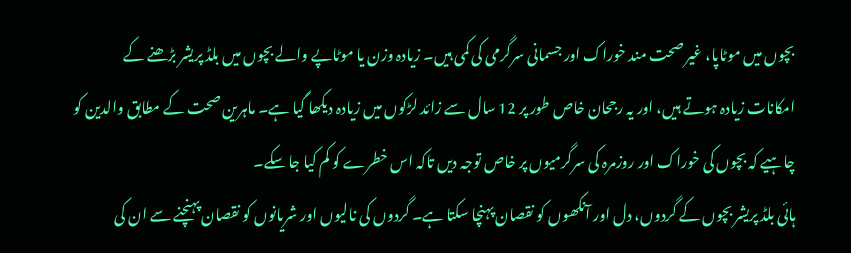بچوں میں موٹاپا، غیر صحت مند خوراک اور جسمانی سرگرمی کی کمی ہیں۔ زیادہ وزن یا موٹاپے والے بچوں میں بلڈ پریشر بڑھنے کے امکانات زیادہ ہوتے ہیں، اور یہ رجحان خاص طور پر 12 سال سے زائد لڑکوں میں زیادہ دیکھا گیا ہے۔ ماہرین صحت کے مطابق والدین کو چاہیے کہ بچوں کی خوراک اور روزمرہ کی سرگرمیوں پر خاص توجہ دیں تاکہ اس خطرے کو کم کیا جا سکے۔
ہائی بلڈ پریشر بچوں کے گردوں، دل اور آنکھوں کو نقصان پہنچا سکتا ہے۔ گردوں کی نالیوں اور شریانوں کو نقصان پہنچنے سے ان کی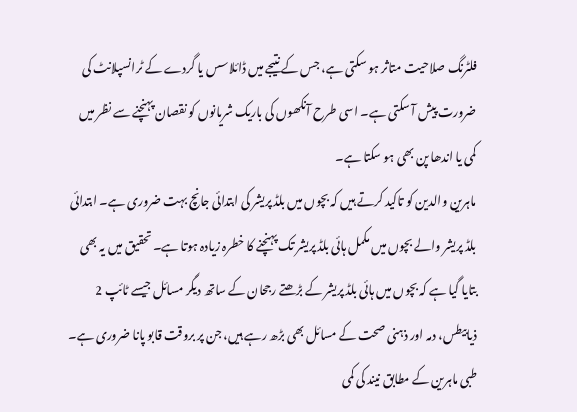فلٹرنگ صلاحیت متاثر ہو سکتی ہے، جس کے نتیجے میں ڈائلاسس یا گردے کے ٹرانسپلانٹ کی ضرورت پیش آ سکتی ہے۔ اسی طرح آنکھوں کی باریک شریانوں کو نقصان پہنچنے سے نظر میں کمی یا اندھا پن بھی ہو سکتا ہے۔
ماہرین والدین کو تاکید کرتے ہیں کہ بچوں میں بلڈ پریشر کی ابتدائی جانچ بہت ضروری ہے۔ ابتدائی بلڈ پریشر والے بچوں میں مکمل ہائی بلڈ پریشر تک پہنچنے کا خطرہ زیادہ ہوتا ہے۔ تحقیق میں یہ بھی بتایا گیا ہے کہ بچوں میں ہائی بلڈ پریشر کے بڑھتے رجحان کے ساتھ دیگر مسائل جیسے ٹائپ 2 ذیابیطس، دمہ اور ذہنی صحت کے مسائل بھی بڑھ رہے ہیں، جن پر بروقت قابو پانا ضروری ہے۔
طبی ماہرین کے مطابق نیند کی کمی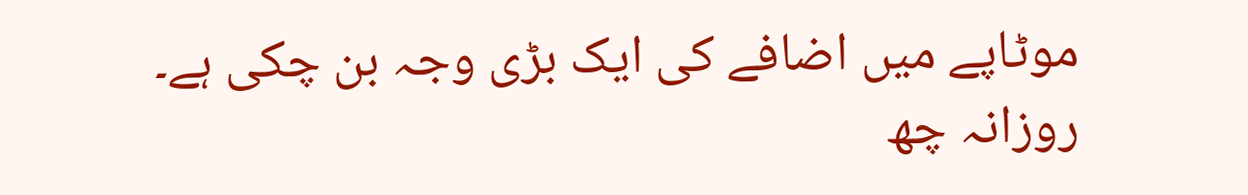موٹاپے میں اضافے کی ایک بڑی وجہ بن چکی ہے۔ روزانہ چھ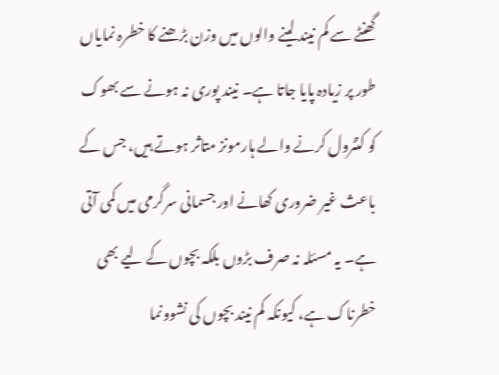گھنٹے سے کم نیند لینے والوں میں وزن بڑھنے کا خطرہ نمایاں طور پر زیادہ پایا جاتا ہے۔ نیند پوری نہ ہونے سے بھوک کو کنٹرول کرنے والے ہارمونز متاثر ہوتے ہیں، جس کے باعث غیر ضروری کھانے اور جسمانی سرگرمی میں کمی آتی ہے۔ یہ مسئلہ نہ صرف بڑوں بلکہ بچوں کے لیے بھی خطرناک ہے، کیونکہ کم نیند بچوں کی نشوونما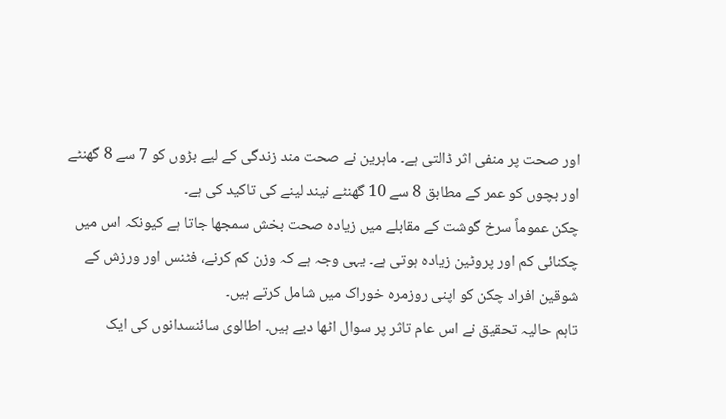اور صحت پر منفی اثر ڈالتی ہے۔ ماہرین نے صحت مند زندگی کے لیے بڑوں کو 7 سے 8 گھنٹے اور بچوں کو عمر کے مطابق 8 سے 10 گھنٹے نیند لینے کی تاکید کی ہے۔
چکن عموماً سرخ گوشت کے مقابلے میں زیادہ صحت بخش سمجھا جاتا ہے کیونکہ اس میں چکنائی کم اور پروٹین زیادہ ہوتی ہے۔ یہی وجہ ہے کہ وزن کم کرنے، فٹنس اور ورزش کے شوقین افراد چکن کو اپنی روزمرہ خوراک میں شامل کرتے ہیں۔
تاہم حالیہ تحقیق نے اس عام تاثر پر سوال اٹھا دیے ہیں۔ اطالوی سائنسدانوں کی ایک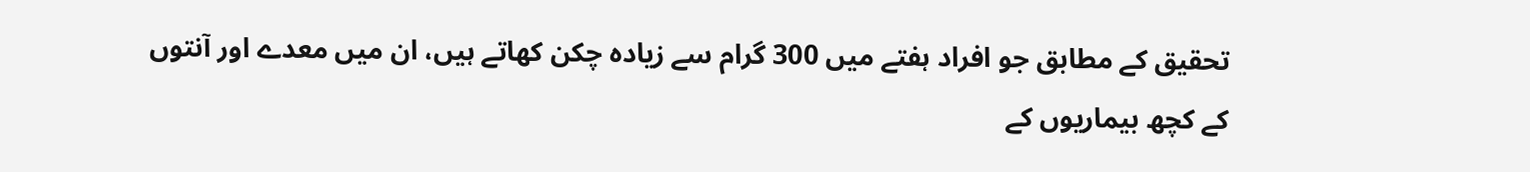تحقیق کے مطابق جو افراد ہفتے میں 300 گرام سے زیادہ چکن کھاتے ہیں، ان میں معدے اور آنتوں کے کچھ بیماریوں کے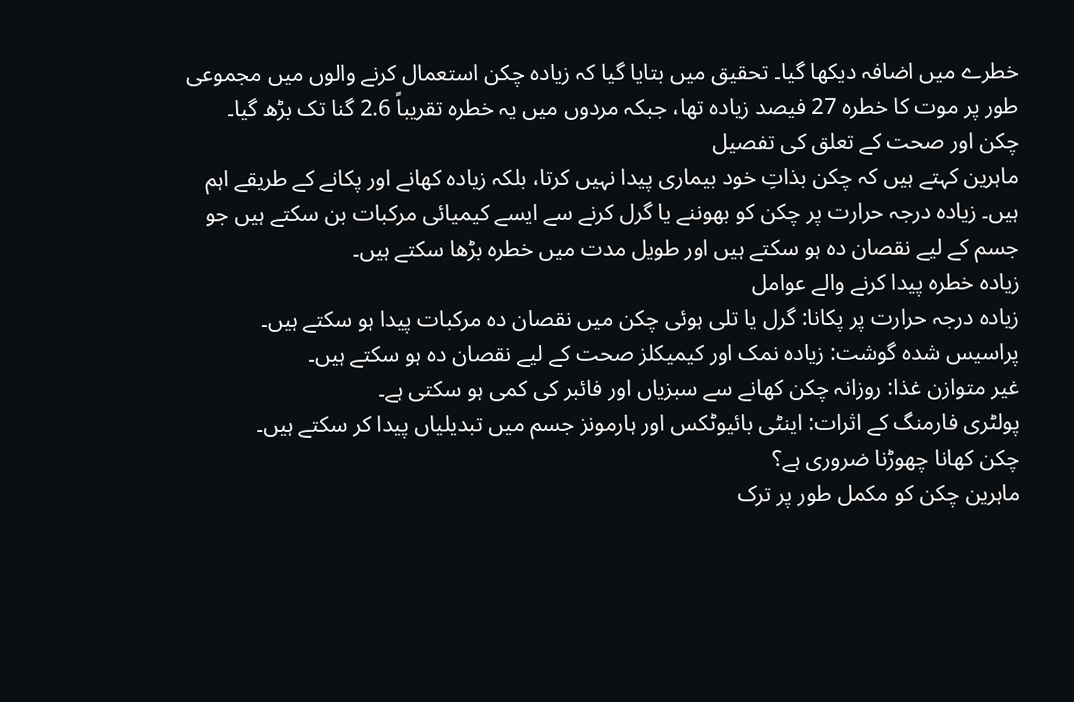خطرے میں اضافہ دیکھا گیا۔ تحقیق میں بتایا گیا کہ زیادہ چکن استعمال کرنے والوں میں مجموعی طور پر موت کا خطرہ 27 فیصد زیادہ تھا، جبکہ مردوں میں یہ خطرہ تقریباً 2.6 گنا تک بڑھ گیا۔
چکن اور صحت کے تعلق کی تفصیل
ماہرین کہتے ہیں کہ چکن بذاتِ خود بیماری پیدا نہیں کرتا، بلکہ زیادہ کھانے اور پکانے کے طریقے اہم ہیں۔ زیادہ درجہ حرارت پر چکن کو بھوننے یا گرل کرنے سے ایسے کیمیائی مرکبات بن سکتے ہیں جو جسم کے لیے نقصان دہ ہو سکتے ہیں اور طویل مدت میں خطرہ بڑھا سکتے ہیں۔
زیادہ خطرہ پیدا کرنے والے عوامل
زیادہ درجہ حرارت پر پکانا: گرل یا تلی ہوئی چکن میں نقصان دہ مرکبات پیدا ہو سکتے ہیں۔
پراسیس شدہ گوشت: زیادہ نمک اور کیمیکلز صحت کے لیے نقصان دہ ہو سکتے ہیں۔
غیر متوازن غذا: روزانہ چکن کھانے سے سبزیاں اور فائبر کی کمی ہو سکتی ہے۔
پولٹری فارمنگ کے اثرات: اینٹی بائیوٹکس اور ہارمونز جسم میں تبدیلیاں پیدا کر سکتے ہیں۔
چکن کھانا چھوڑنا ضروری ہے؟
ماہرین چکن کو مکمل طور پر ترک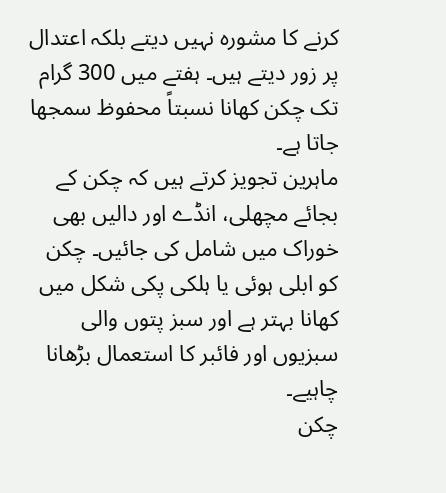کرنے کا مشورہ نہیں دیتے بلکہ اعتدال پر زور دیتے ہیں۔ ہفتے میں 300 گرام تک چکن کھانا نسبتاً محفوظ سمجھا جاتا ہے۔
ماہرین تجویز کرتے ہیں کہ چکن کے بجائے مچھلی، انڈے اور دالیں بھی خوراک میں شامل کی جائیں۔ چکن کو ابلی ہوئی یا ہلکی پکی شکل میں کھانا بہتر ہے اور سبز پتوں والی سبزیوں اور فائبر کا استعمال بڑھانا چاہیے۔
چکن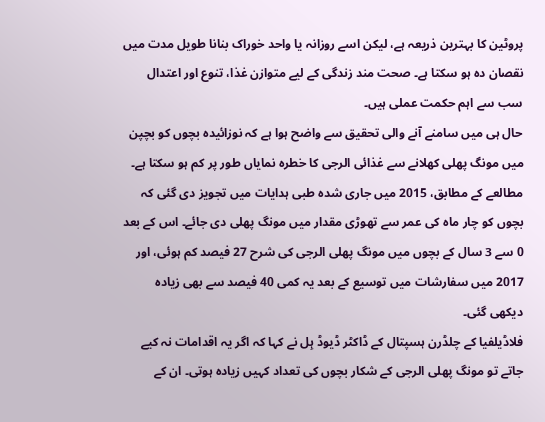پروٹین کا بہترین ذریعہ ہے، لیکن اسے روزانہ یا واحد خوراک بنانا طویل مدت میں نقصان دہ ہو سکتا ہے۔ صحت مند زندگی کے لیے متوازن غذا، تنوع اور اعتدال سب سے اہم حکمت عملی ہیں۔
حال ہی میں سامنے آنے والی تحقیق سے واضح ہوا ہے کہ نوزائیدہ بچوں کو بچپن میں مونگ پھلی کھلانے سے غذائی الرجی کا خطرہ نمایاں طور پر کم ہو سکتا ہے۔
مطالعے کے مطابق، 2015 میں جاری شدہ طبی ہدایات میں تجویز دی گئی کہ بچوں کو چار ماہ کی عمر سے تھوڑی مقدار میں مونگ پھلی دی جائے۔ اس کے بعد 0 سے 3 سال کے بچوں میں مونگ پھلی الرجی کی شرح 27 فیصد کم ہوئی، اور 2017 میں سفارشات میں توسیع کے بعد یہ کمی 40 فیصد سے بھی زیادہ دیکھی گئی۔
فلاڈیلفیا کے چلڈرن ہسپتال کے ڈاکٹر ڈیوڈ ہِل نے کہا کہ اگر یہ اقدامات نہ کیے جاتے تو مونگ پھلی الرجی کے شکار بچوں کی تعداد کہیں زیادہ ہوتی۔ ان کے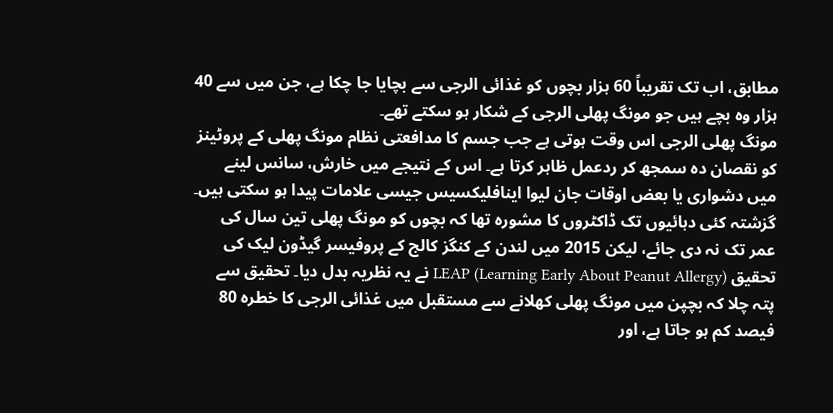مطابق، اب تک تقریباً 60 ہزار بچوں کو غذائی الرجی سے بچایا جا چکا ہے، جن میں سے 40 ہزار وہ بچے ہیں جو مونگ پھلی الرجی کے شکار ہو سکتے تھے۔
مونگ پھلی الرجی اس وقت ہوتی ہے جب جسم کا مدافعتی نظام مونگ پھلی کے پروٹینز کو نقصان دہ سمجھ کر ردعمل ظاہر کرتا ہے۔ اس کے نتیجے میں خارش، سانس لینے میں دشواری یا بعض اوقات جان لیوا اینافلیکسیس جیسی علامات پیدا ہو سکتی ہیں۔
گزشتہ کئی دہائیوں تک ڈاکٹروں کا مشورہ تھا کہ بچوں کو مونگ پھلی تین سال کی عمر تک نہ دی جائے، لیکن 2015 میں لندن کے کنگز کالج کے پروفیسر گیڈون لیک کی تحقیق LEAP (Learning Early About Peanut Allergy) نے یہ نظریہ بدل دیا۔ تحقیق سے پتہ چلا کہ بچپن میں مونگ پھلی کھلانے سے مستقبل میں غذائی الرجی کا خطرہ 80 فیصد کم ہو جاتا ہے، اور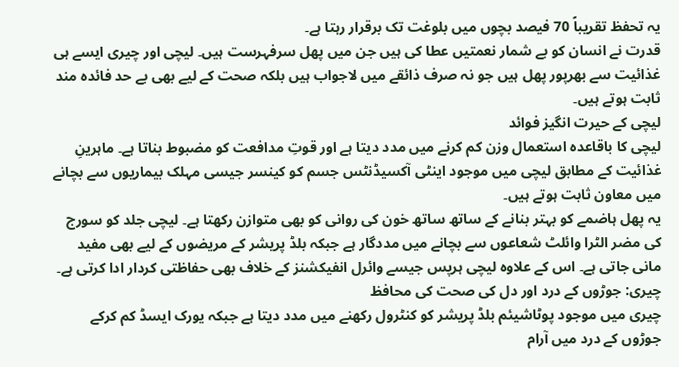یہ تحفظ تقریباً 70 فیصد بچوں میں بلوغت تک برقرار رہتا ہے۔
قدرت نے انسان کو بے شمار نعمتیں عطا کی ہیں جن میں پھل سرفہرست ہیں۔ لیچی اور چیری ایسے ہی غذائیت سے بھرپور پھل ہیں جو نہ صرف ذائقے میں لاجواب ہیں بلکہ صحت کے لیے بھی بے حد فائدہ مند ثابت ہوتے ہیں۔
لیچی کے حیرت انگیز فوائد
لیچی کا باقاعدہ استعمال وزن کم کرنے میں مدد دیتا ہے اور قوتِ مدافعت کو مضبوط بناتا ہے۔ ماہرینِ غذائیت کے مطابق لیچی میں موجود اینٹی آکسیڈنٹس جسم کو کینسر جیسی مہلک بیماریوں سے بچانے میں معاون ثابت ہوتے ہیں۔
یہ پھل ہاضمے کو بہتر بنانے کے ساتھ ساتھ خون کی روانی کو بھی متوازن رکھتا ہے۔ لیچی جلد کو سورج کی مضر الٹرا وائلٹ شعاعوں سے بچانے میں مددگار ہے جبکہ بلڈ پریشر کے مریضوں کے لیے بھی مفید مانی جاتی ہے۔ اس کے علاوہ لیچی ہرپس جیسے وائرل انفیکشنز کے خلاف بھی حفاظتی کردار ادا کرتی ہے۔
چیری: جوڑوں کے درد اور دل کی صحت کی محافظ
چیری میں موجود پوٹاشیئم بلڈ پریشر کو کنٹرول رکھنے میں مدد دیتا ہے جبکہ یورک ایسڈ کم کرکے جوڑوں کے درد میں آرام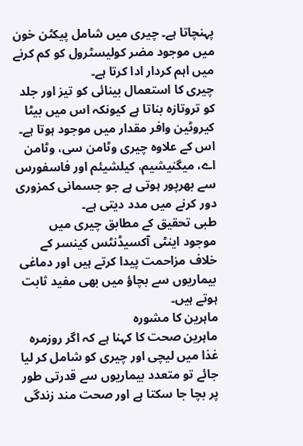پہنچاتا ہے۔ چیری میں شامل پیکٹن خون میں موجود مضر کولیسٹرول کو کم کرنے میں اہم کردار ادا کرتا ہے۔
چیری کا استعمال بینائی کو تیز اور جلد کو تروتازہ بناتا ہے کیونکہ اس میں بیٹا کیروٹین وافر مقدار میں موجود ہوتا ہے۔ اس کے علاوہ چیری وٹامن سی، وٹامن اے، میگنیشیم، کیلشیئم اور فاسفورس سے بھرپور ہوتی ہے جو جسمانی کمزوری دور کرنے میں مدد دیتی ہے۔
طبی تحقیق کے مطابق چیری میں موجود اینٹی آکسیڈنٹس کینسر کے خلاف مزاحمت پیدا کرتے ہیں اور دماغی بیماریوں سے بچاؤ میں بھی مفید ثابت ہوتے ہیں۔
ماہرین کا مشورہ
ماہرین صحت کا کہنا ہے کہ اگر روزمرہ غذا میں لیچی اور چیری کو شامل کر لیا جائے تو متعدد بیماریوں سے قدرتی طور پر بچا جا سکتا ہے اور صحت مند زندگی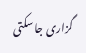گزاری جا سکتی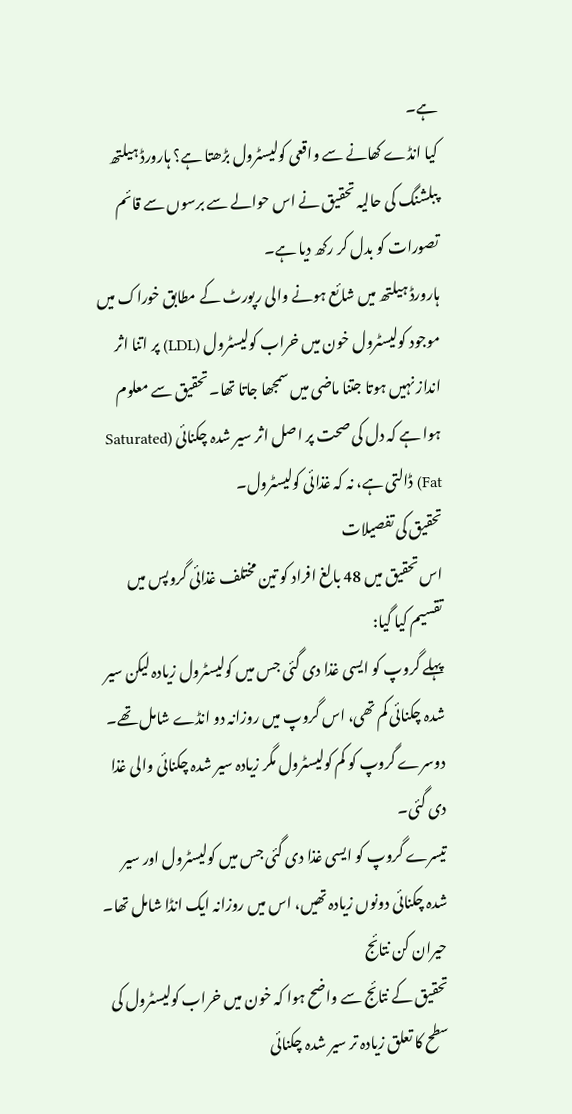ہے۔
کیا انڈے کھانے سے واقعی کولیسٹرول بڑھتا ہے؟ ہارورڈ ہیلتھ پبلشنگ کی حالیہ تحقیق نے اس حوالے سے برسوں سے قائم تصورات کو بدل کر رکھ دیا ہے۔
ہارورڈ ہیلتھ میں شائع ہونے والی رپورٹ کے مطابق خوراک میں موجود کولیسٹرول خون میں خراب کولیسٹرول (LDL) پر اتنا اثر انداز نہیں ہوتا جتنا ماضی میں سمجھا جاتا تھا۔ تحقیق سے معلوم ہوا ہے کہ دل کی صحت پر اصل اثر سیر شدہ چکنائی (Saturated Fat) ڈالتی ہے، نہ کہ غذائی کولیسٹرول۔
تحقیق کی تفصیلات
اس تحقیق میں 48 بالغ افراد کو تین مختلف غذائی گروپس میں تقسیم کیا گیا:
پہلے گروپ کو ایسی غذا دی گئی جس میں کولیسٹرول زیادہ لیکن سیر شدہ چکنائی کم تھی، اس گروپ میں روزانہ دو انڈے شامل تھے۔
دوسرے گروپ کو کم کولیسٹرول مگر زیادہ سیر شدہ چکنائی والی غذا دی گئی۔
تیسرے گروپ کو ایسی غذا دی گئی جس میں کولیسٹرول اور سیر شدہ چکنائی دونوں زیادہ تھیں، اس میں روزانہ ایک انڈا شامل تھا۔
حیران کن نتائج
تحقیق کے نتائج سے واضح ہوا کہ خون میں خراب کولیسٹرول کی سطح کا تعلق زیادہ تر سیر شدہ چکنائی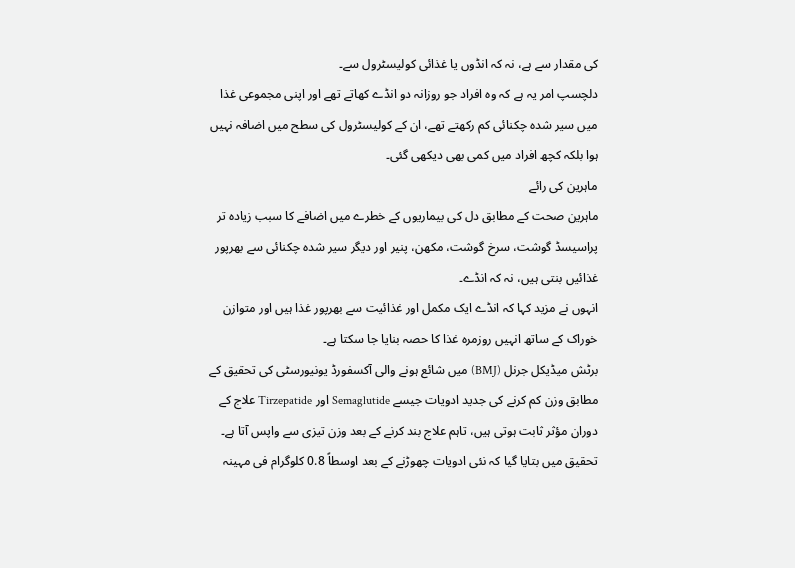کی مقدار سے ہے، نہ کہ انڈوں یا غذائی کولیسٹرول سے۔
دلچسپ امر یہ ہے کہ وہ افراد جو روزانہ دو انڈے کھاتے تھے اور اپنی مجموعی غذا میں سیر شدہ چکنائی کم رکھتے تھے، ان کے کولیسٹرول کی سطح میں اضافہ نہیں ہوا بلکہ کچھ افراد میں کمی بھی دیکھی گئی۔
ماہرین کی رائے
ماہرین صحت کے مطابق دل کی بیماریوں کے خطرے میں اضافے کا سبب زیادہ تر پراسیسڈ گوشت، سرخ گوشت، مکھن، پنیر اور دیگر سیر شدہ چکنائی سے بھرپور غذائیں بنتی ہیں، نہ کہ انڈے۔
انہوں نے مزید کہا کہ انڈے ایک مکمل اور غذائیت سے بھرپور غذا ہیں اور متوازن خوراک کے ساتھ انہیں روزمرہ غذا کا حصہ بنایا جا سکتا ہے۔
برٹش میڈیکل جرنل (BMJ) میں شائع ہونے والی آکسفورڈ یونیورسٹی کی تحقیق کے مطابق وزن کم کرنے کی جدید ادویات جیسے Semaglutide اور Tirzepatide علاج کے دوران مؤثر ثابت ہوتی ہیں، تاہم علاج بند کرنے کے بعد وزن تیزی سے واپس آتا ہے۔ تحقیق میں بتایا گیا کہ نئی ادویات چھوڑنے کے بعد اوسطاً 0.8 کلوگرام فی مہینہ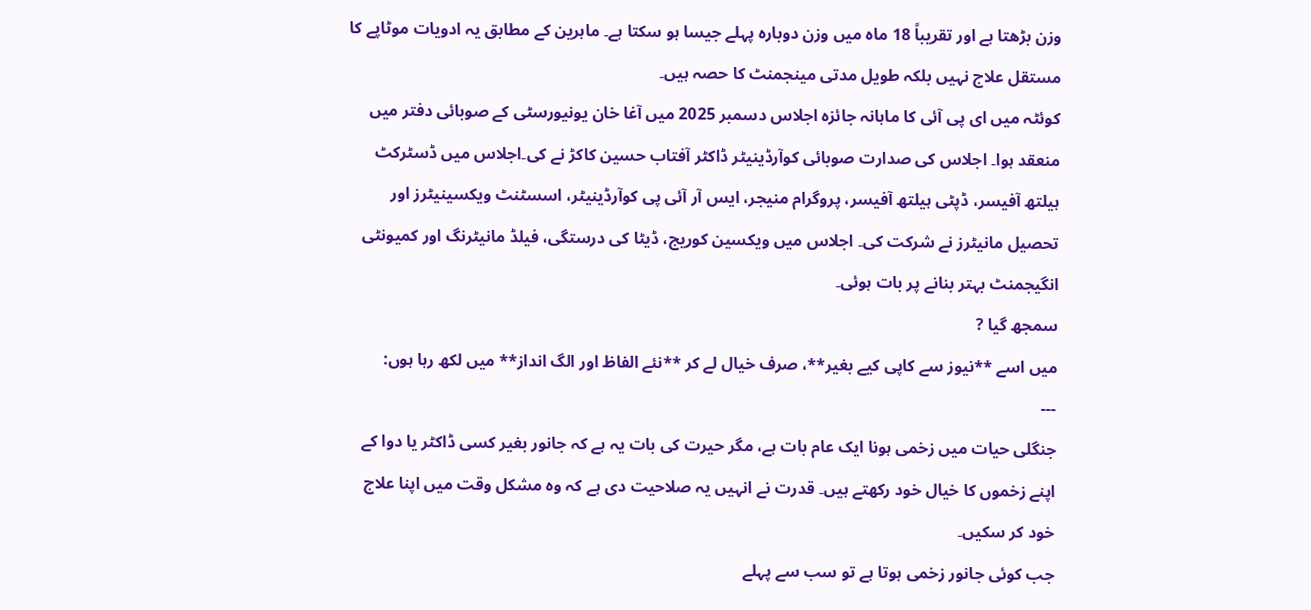وزن بڑھتا ہے اور تقریباً 18 ماہ میں وزن دوبارہ پہلے جیسا ہو سکتا ہے۔ ماہرین کے مطابق یہ ادویات موٹاپے کا مستقل علاج نہیں بلکہ طویل مدتی مینجمنٹ کا حصہ ہیں۔
کوئٹہ میں ای پی آئی کا ماہانہ جائزہ اجلاس دسمبر 2025 میں آغا خان یونیورسٹی کے صوبائی دفتر میں منعقد ہوا۔ اجلاس کی صدارت صوبائی کوآرڈینیٹر ڈاکٹر آفتاب حسین کاکڑ نے کی۔اجلاس میں ڈسٹرکٹ ہیلتھ آفیسر، ڈپٹی ہیلتھ آفیسر، پروگرام منیجر، ایس آر آئی پی کوآرڈینیٹر، اسسٹنٹ ویکسینیٹرز اور تحصیل مانیٹرز نے شرکت کی۔ اجلاس میں ویکسین کوریج، ڈیٹا کی درستگی، فیلڈ مانیٹرنگ اور کمیونٹی انگیجمنٹ بہتر بنانے پر بات ہوئی۔
سمجھ گیا ?
میں اسے **نیوز سے کاپی کیے بغیر**، صرف خیال لے کر **نئے الفاظ اور الگ انداز** میں لکھ رہا ہوں:
---
جنگلی حیات میں زخمی ہونا ایک عام بات ہے، مگر حیرت کی بات یہ ہے کہ جانور بغیر کسی ڈاکٹر یا دوا کے اپنے زخموں کا خیال خود رکھتے ہیں۔ قدرت نے انہیں یہ صلاحیت دی ہے کہ وہ مشکل وقت میں اپنا علاج خود کر سکیں۔
جب کوئی جانور زخمی ہوتا ہے تو سب سے پہلے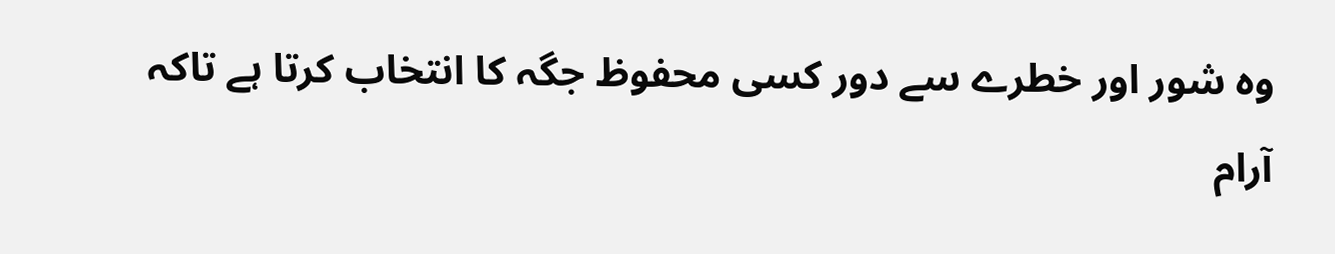وہ شور اور خطرے سے دور کسی محفوظ جگہ کا انتخاب کرتا ہے تاکہ آرام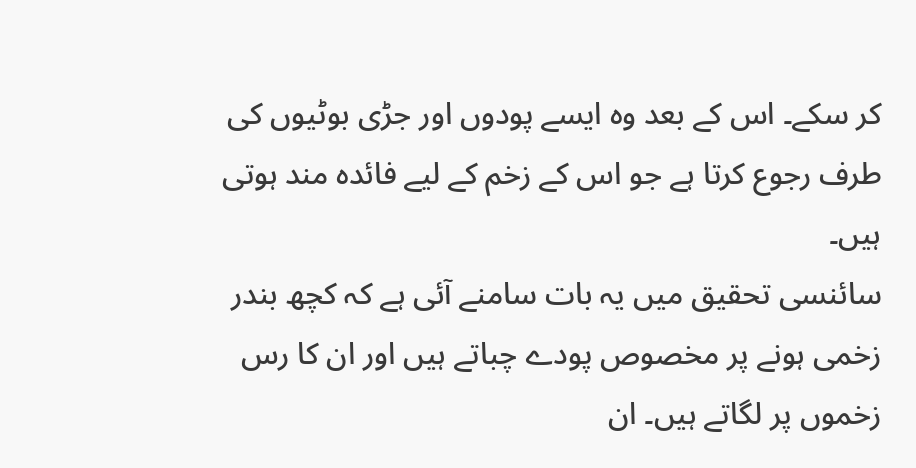کر سکے۔ اس کے بعد وہ ایسے پودوں اور جڑی بوٹیوں کی طرف رجوع کرتا ہے جو اس کے زخم کے لیے فائدہ مند ہوتی ہیں۔
سائنسی تحقیق میں یہ بات سامنے آئی ہے کہ کچھ بندر زخمی ہونے پر مخصوص پودے چباتے ہیں اور ان کا رس زخموں پر لگاتے ہیں۔ ان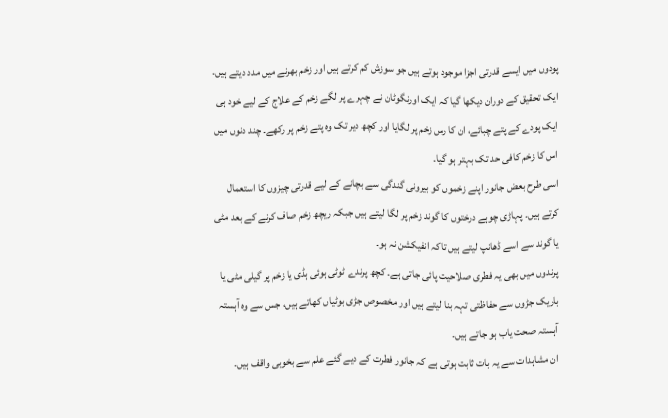پودوں میں ایسے قدرتی اجزا موجود ہوتے ہیں جو سوزش کم کرتے ہیں اور زخم بھرنے میں مدد دیتے ہیں۔
ایک تحقیق کے دوران دیکھا گیا کہ ایک اورنگوٹان نے چہرے پر لگے زخم کے علاج کے لیے خود ہی ایک پودے کے پتے چبائے، ان کا رس زخم پر لگایا اور کچھ دیر تک وہ پتے زخم پر رکھے۔ چند دنوں میں اس کا زخم کافی حد تک بہتر ہو گیا۔
اسی طرح بعض جانور اپنے زخموں کو بیرونی گندگی سے بچانے کے لیے قدرتی چیزوں کا استعمال کرتے ہیں۔ پہاڑی چوہے درختوں کا گوند زخم پر لگا لیتے ہیں جبکہ ریچھ زخم صاف کرنے کے بعد مٹی یا گوند سے اسے ڈھانپ لیتے ہیں تاکہ انفیکشن نہ ہو۔
پرندوں میں بھی یہ فطری صلاحیت پائی جاتی ہے۔ کچھ پرندے ٹوٹی ہوئی ہڈی یا زخم پر گیلی مٹی یا باریک جڑوں سے حفاظتی تہہ بنا لیتے ہیں اور مخصوص جڑی بوٹیاں کھاتے ہیں، جس سے وہ آہستہ آہستہ صحت یاب ہو جاتے ہیں۔
ان مشاہدات سے یہ بات ثابت ہوتی ہے کہ جانور فطرت کے دیے گئے علم سے بخوبی واقف ہیں۔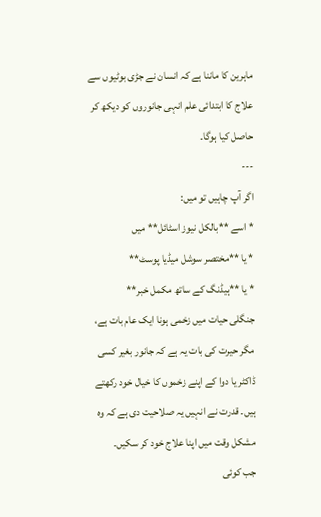ماہرین کا ماننا ہے کہ انسان نے جڑی بوٹیوں سے علاج کا ابتدائی علم انہی جانوروں کو دیکھ کر حاصل کیا ہوگا۔
---
اگر آپ چاہیں تو میں:
* اسے **بالکل نیوز اسٹائل** میں
* یا **مختصر سوشل میڈیا پوسٹ**
* یا **ہیڈنگ کے ساتھ مکمل خبر**
جنگلی حیات میں زخمی ہونا ایک عام بات ہے، مگر حیرت کی بات یہ ہے کہ جانور بغیر کسی ڈاکٹر یا دوا کے اپنے زخموں کا خیال خود رکھتے ہیں۔ قدرت نے انہیں یہ صلاحیت دی ہے کہ وہ مشکل وقت میں اپنا علاج خود کر سکیں۔
جب کوئی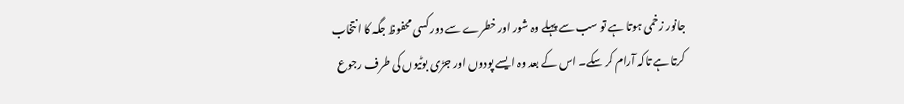جانور زخمی ہوتا ہے تو سب سے پہلے وہ شور اور خطرے سے دور کسی محفوظ جگہ کا انتخاب کرتا ہے تاکہ آرام کر سکے۔ اس کے بعد وہ ایسے پودوں اور جڑی بوٹیوں کی طرف رجوع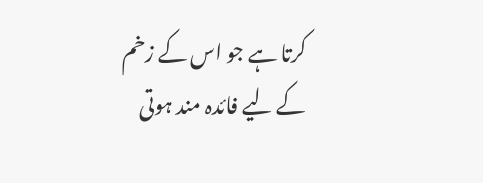کرتا ہے جو اس کے زخم کے لیے فائدہ مند ہوتی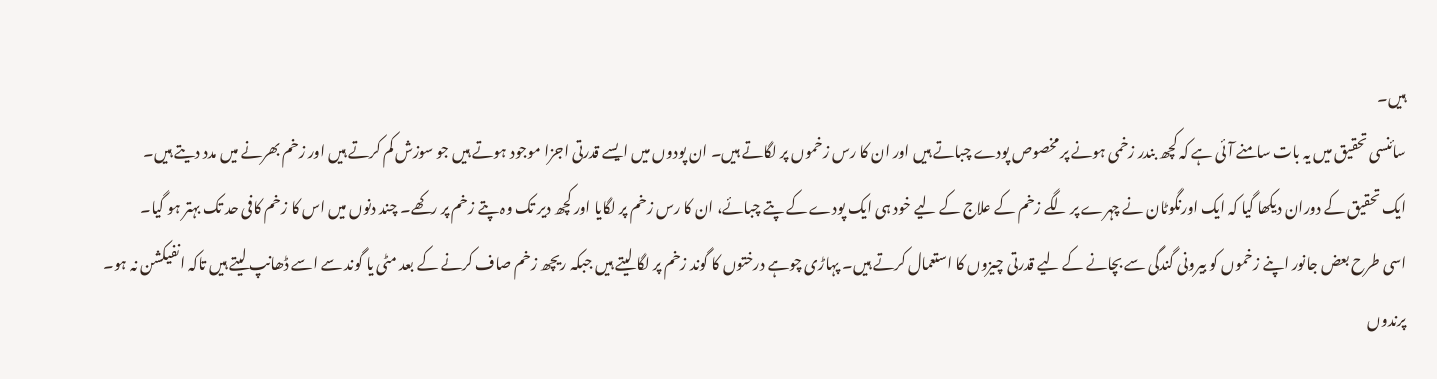ہیں۔
سائنسی تحقیق میں یہ بات سامنے آئی ہے کہ کچھ بندر زخمی ہونے پر مخصوص پودے چباتے ہیں اور ان کا رس زخموں پر لگاتے ہیں۔ ان پودوں میں ایسے قدرتی اجزا موجود ہوتے ہیں جو سوزش کم کرتے ہیں اور زخم بھرنے میں مدد دیتے ہیں۔
ایک تحقیق کے دوران دیکھا گیا کہ ایک اورنگوٹان نے چہرے پر لگے زخم کے علاج کے لیے خود ہی ایک پودے کے پتے چبائے، ان کا رس زخم پر لگایا اور کچھ دیر تک وہ پتے زخم پر رکھے۔ چند دنوں میں اس کا زخم کافی حد تک بہتر ہو گیا۔
اسی طرح بعض جانور اپنے زخموں کو بیرونی گندگی سے بچانے کے لیے قدرتی چیزوں کا استعمال کرتے ہیں۔ پہاڑی چوہے درختوں کا گوند زخم پر لگا لیتے ہیں جبکہ ریچھ زخم صاف کرنے کے بعد مٹی یا گوند سے اسے ڈھانپ لیتے ہیں تاکہ انفیکشن نہ ہو۔
پرندوں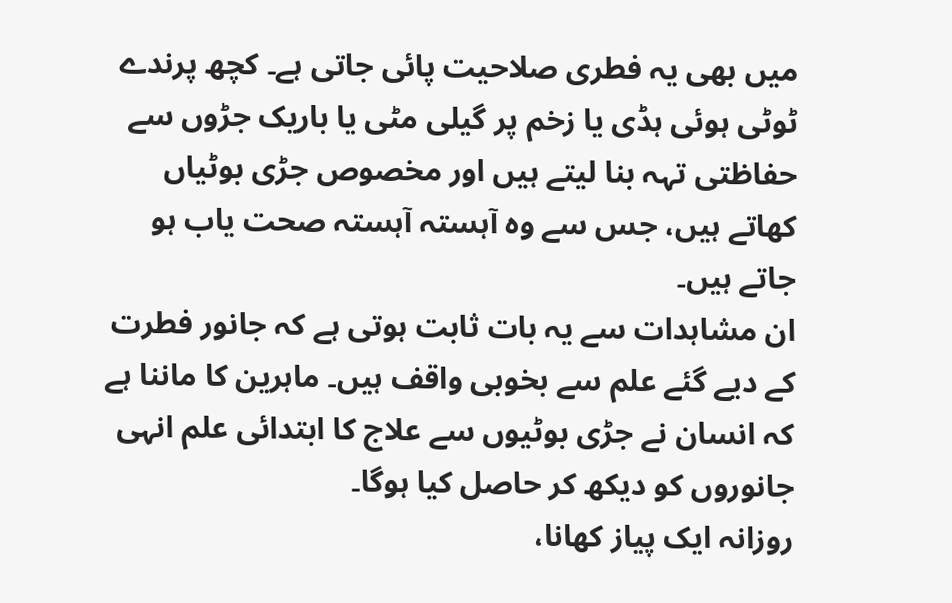میں بھی یہ فطری صلاحیت پائی جاتی ہے۔ کچھ پرندے ٹوٹی ہوئی ہڈی یا زخم پر گیلی مٹی یا باریک جڑوں سے حفاظتی تہہ بنا لیتے ہیں اور مخصوص جڑی بوٹیاں کھاتے ہیں، جس سے وہ آہستہ آہستہ صحت یاب ہو جاتے ہیں۔
ان مشاہدات سے یہ بات ثابت ہوتی ہے کہ جانور فطرت کے دیے گئے علم سے بخوبی واقف ہیں۔ ماہرین کا ماننا ہے کہ انسان نے جڑی بوٹیوں سے علاج کا ابتدائی علم انہی جانوروں کو دیکھ کر حاصل کیا ہوگا۔
روزانہ ایک پیاز کھانا،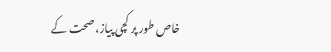خاص طور پر کچی پیاز، صحت کے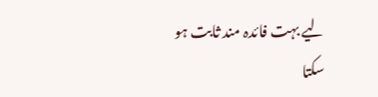لیے بہت فائدہ مند ثابت ہو سکتا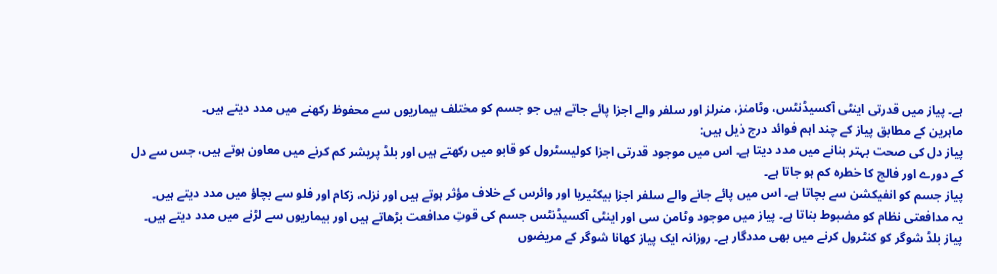ہے۔ پیاز میں قدرتی اینٹی آکسیڈنٹس، وٹامنز، منرلز اور سلفر والے اجزا پائے جاتے ہیں جو جسم کو مختلف بیماریوں سے محفوظ رکھنے میں مدد دیتے ہیں۔
ماہرین کے مطابق پیاز کے چند اہم فوائد درج ذیل ہیں:
پیاز دل کی صحت بہتر بنانے میں مدد دیتا ہے۔ اس میں موجود قدرتی اجزا کولیسٹرول کو قابو میں رکھتے ہیں اور بلڈ پریشر کم کرنے میں معاون ہوتے ہیں، جس سے دل کے دورے اور فالج کا خطرہ کم ہو جاتا ہے۔
پیاز جسم کو انفیکشن سے بچاتا ہے۔ اس میں پائے جانے والے سلفر اجزا بیکٹیریا اور وائرس کے خلاف مؤثر ہوتے ہیں اور نزلہ، زکام اور فلو سے بچاؤ میں مدد دیتے ہیں۔
یہ مدافعتی نظام کو مضبوط بناتا ہے۔ پیاز میں موجود وٹامن سی اور اینٹی آکسیڈنٹس جسم کی قوتِ مدافعت بڑھاتے ہیں اور بیماریوں سے لڑنے میں مدد دیتے ہیں۔
پیاز بلڈ شوگر کو کنٹرول کرنے میں بھی مددگار ہے۔ روزانہ ایک پیاز کھانا شوگر کے مریضوں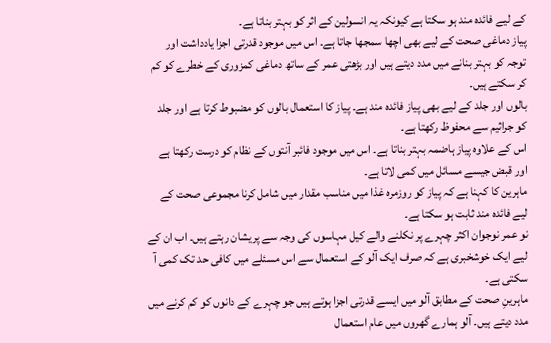کے لیے فائدہ مند ہو سکتا ہے کیونکہ یہ انسولین کے اثر کو بہتر بناتا ہے۔
پیاز دماغی صحت کے لیے بھی اچھا سمجھا جاتا ہے۔ اس میں موجود قدرتی اجزا یادداشت اور توجہ کو بہتر بنانے میں مدد دیتے ہیں اور بڑھتی عمر کے ساتھ دماغی کمزوری کے خطرے کو کم کر سکتے ہیں۔
بالوں اور جلد کے لیے بھی پیاز فائدہ مند ہے۔ پیاز کا استعمال بالوں کو مضبوط کرتا ہے اور جلد کو جراثیم سے محفوظ رکھتا ہے۔
اس کے علاوہ پیاز ہاضمہ بہتر بناتا ہے۔ اس میں موجود فائبر آنتوں کے نظام کو درست رکھتا ہے اور قبض جیسے مسائل میں کمی لاتا ہے۔
ماہرین کا کہنا ہے کہ پیاز کو روزمرہ غذا میں مناسب مقدار میں شامل کرنا مجموعی صحت کے لیے فائدہ مند ثابت ہو سکتا ہے۔
نو عمر نوجوان اکثر چہرے پر نکلنے والے کیل مہاسوں کی وجہ سے پریشان رہتے ہیں۔ اب ان کے لیے ایک خوشخبری ہے کہ صرف ایک آلو کے استعمال سے اس مسئلے میں کافی حد تک کمی آ سکتی ہے۔
ماہرینِ صحت کے مطابق آلو میں ایسے قدرتی اجزا ہوتے ہیں جو چہرے کے دانوں کو کم کرنے میں مدد دیتے ہیں۔ آلو ہمارے گھروں میں عام استعمال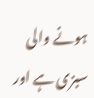ہونے والی سبزی ہے اور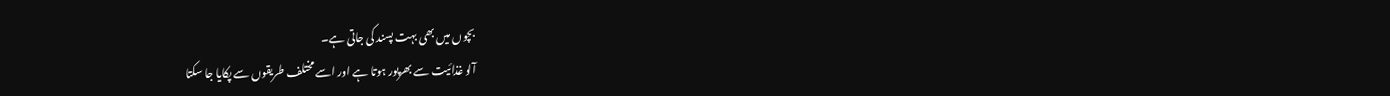بچوں میں بھی بہت پسند کی جاتی ہے۔
آلو غذائیت سے بھرپور ہوتا ہے اور اسے مختلف طریقوں سے پکایا جا سکتا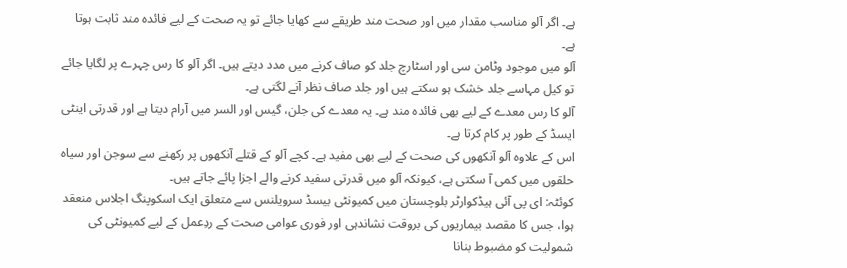ہے۔ اگر آلو مناسب مقدار میں اور صحت مند طریقے سے کھایا جائے تو یہ صحت کے لیے فائدہ مند ثابت ہوتا ہے۔
آلو میں موجود وٹامن سی اور اسٹارچ جلد کو صاف کرنے میں مدد دیتے ہیں۔ اگر آلو کا رس چہرے پر لگایا جائے تو کیل مہاسے جلد خشک ہو سکتے ہیں اور جلد صاف نظر آنے لگتی ہے۔
آلو کا رس معدے کے لیے بھی فائدہ مند ہے۔ یہ معدے کی جلن، گیس اور السر میں آرام دیتا ہے اور قدرتی اینٹی ایسڈ کے طور پر کام کرتا ہے۔
اس کے علاوہ آلو آنکھوں کی صحت کے لیے بھی مفید ہے۔ کچے آلو کے قتلے آنکھوں پر رکھنے سے سوجن اور سیاہ حلقوں میں کمی آ سکتی ہے، کیونکہ آلو میں قدرتی سفید کرنے والے اجزا پائے جاتے ہیں۔
کوئٹہ: ای پی آئی ہیڈکوارٹر بلوچستان میں کمیونٹی بیسڈ سرویلنس سے متعلق ایک اسکوپنگ اجلاس منعقد ہوا، جس کا مقصد بیماریوں کی بروقت نشاندہی اور فوری عوامی صحت کے ردِعمل کے لیے کمیونٹی کی شمولیت کو مضبوط بنانا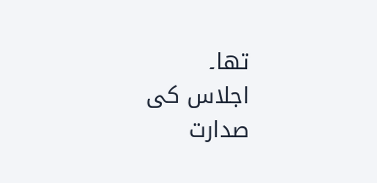تھا۔
اجلاس کی صدارت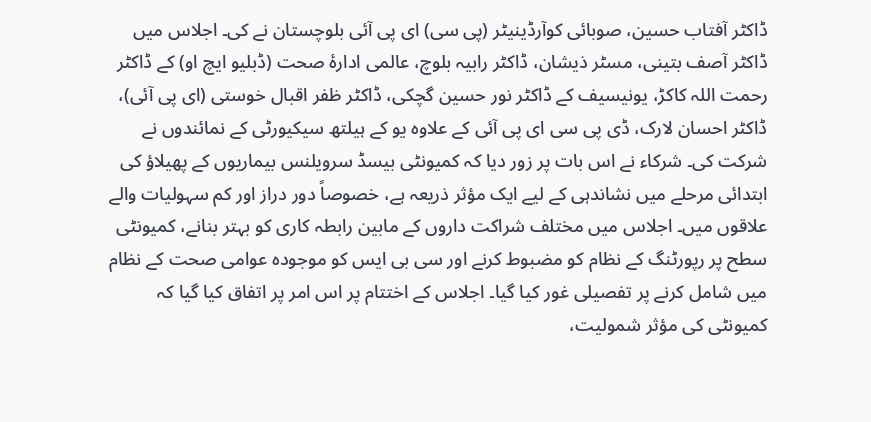ڈاکٹر آفتاب حسین، صوبائی کوآرڈینیٹر (پی سی) ای پی آئی بلوچستان نے کی۔ اجلاس میں ڈاکٹر آصف بتینی، مسٹر ذیشان، ڈاکٹر رابیہ بلوچ، عالمی ادارۂ صحت (ڈبلیو ایچ او) کے ڈاکٹر رحمت اللہ کاکڑ، یونیسیف کے ڈاکٹر نور حسین گچکی، ڈاکٹر ظفر اقبال خوستی (ای پی آئی)، ڈاکٹر احسان لارک، ڈی پی سی ای پی آئی کے علاوہ یو کے ہیلتھ سیکیورٹی کے نمائندوں نے شرکت کی۔ شرکاء نے اس بات پر زور دیا کہ کمیونٹی بیسڈ سرویلنس بیماریوں کے پھیلاؤ کی ابتدائی مرحلے میں نشاندہی کے لیے ایک مؤثر ذریعہ ہے، خصوصاً دور دراز اور کم سہولیات والے علاقوں میں۔ اجلاس میں مختلف شراکت داروں کے مابین رابطہ کاری کو بہتر بنانے، کمیونٹی سطح پر رپورٹنگ کے نظام کو مضبوط کرنے اور سی بی ایس کو موجودہ عوامی صحت کے نظام میں شامل کرنے پر تفصیلی غور کیا گیا۔ اجلاس کے اختتام پر اس امر پر اتفاق کیا گیا کہ کمیونٹی کی مؤثر شمولیت،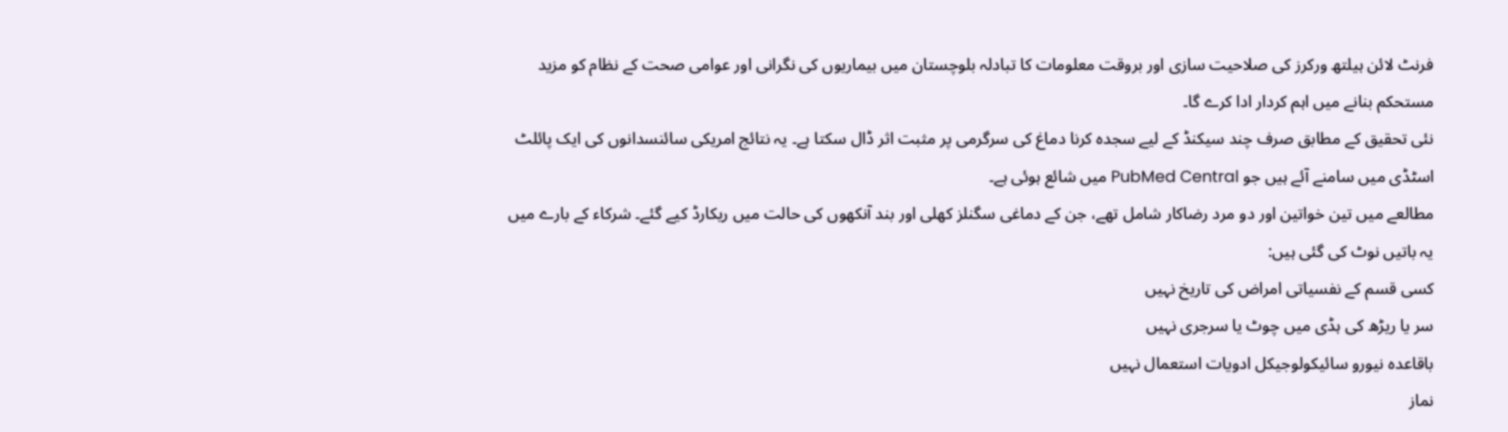فرنٹ لائن ہیلتھ ورکرز کی صلاحیت سازی اور بروقت معلومات کا تبادلہ بلوچستان میں بیماریوں کی نگرانی اور عوامی صحت کے نظام کو مزید مستحکم بنانے میں اہم کردار ادا کرے گا۔
نئی تحقیق کے مطابق صرف چند سیکنڈ کے لیے سجدہ کرنا دماغ کی سرگرمی پر مثبت اثر ڈال سکتا ہے۔ یہ نتائج امریکی سائنسدانوں کی ایک پائلٹ اسٹڈی میں سامنے آئے ہیں جو PubMed Central میں شائع ہوئی ہے۔
مطالعے میں تین خواتین اور دو مرد رضاکار شامل تھے، جن کے دماغی سگنلز کھلی اور بند آنکھوں کی حالت میں ریکارڈ کیے گئے۔ شرکاء کے بارے میں یہ باتیں نوٹ کی گئی ہیں:
کسی قسم کے نفسیاتی امراض کی تاریخ نہیں
سر یا ریڑھ کی ہڈی میں چوٹ یا سرجری نہیں
باقاعدہ نیورو سائیکولوجیکل ادویات استعمال نہیں
نماز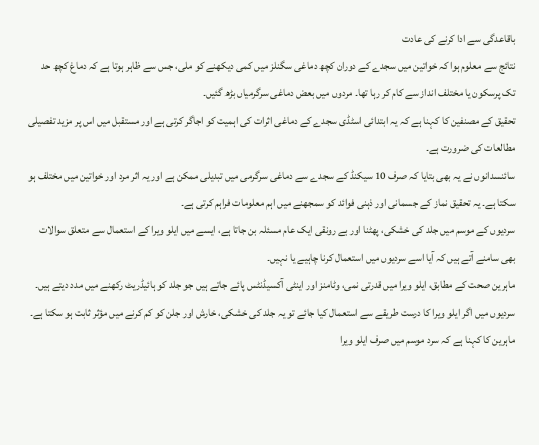باقاعدگی سے ادا کرنے کی عادت
نتائج سے معلوم ہوا کہ خواتین میں سجدے کے دوران کچھ دماغی سگنلز میں کمی دیکھنے کو ملی، جس سے ظاہر ہوتا ہے کہ دماغ کچھ حد تک پرسکون یا مختلف انداز سے کام کر رہا تھا۔ مردوں میں بعض دماغی سرگرمیاں بڑھ گئیں۔
تحقیق کے مصنفین کا کہنا ہے کہ یہ ابتدائی اسٹڈی سجدے کے دماغی اثرات کی اہمیت کو اجاگر کرتی ہے اور مستقبل میں اس پر مزید تفصیلی مطالعات کی ضرورت ہے۔
سائنسدانوں نے یہ بھی بتایا کہ صرف 10 سیکنڈ کے سجدے سے دماغی سرگرمی میں تبدیلی ممکن ہے اور یہ اثر مرد اور خواتین میں مختلف ہو سکتا ہے۔ یہ تحقیق نماز کے جسمانی اور ذہنی فوائد کو سمجھنے میں اہم معلومات فراہم کرتی ہے۔
سردیوں کے موسم میں جلد کی خشکی، پھٹنا اور بے رونقی ایک عام مسئلہ بن جاتا ہے، ایسے میں ایلو ویرا کے استعمال سے متعلق سوالات بھی سامنے آتے ہیں کہ آیا اسے سردیوں میں استعمال کرنا چاہیے یا نہیں۔
ماہرین صحت کے مطابق، ایلو ویرا میں قدرتی نمی، وٹامنز اور اینٹی آکسیڈنٹس پائے جاتے ہیں جو جلد کو ہائیڈریٹ رکھنے میں مدد دیتے ہیں۔ سردیوں میں اگر ایلو ویرا کا درست طریقے سے استعمال کیا جائے تو یہ جلد کی خشکی، خارش اور جلن کو کم کرنے میں مؤثر ثابت ہو سکتا ہے۔
ماہرین کا کہنا ہے کہ سرد موسم میں صرف ایلو ویرا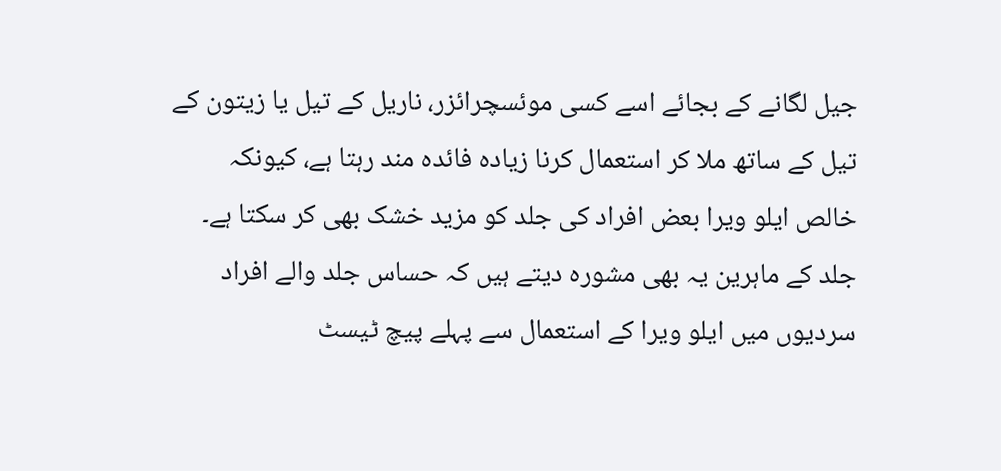جیل لگانے کے بجائے اسے کسی موئسچرائزر، ناریل کے تیل یا زیتون کے تیل کے ساتھ ملا کر استعمال کرنا زیادہ فائدہ مند رہتا ہے، کیونکہ خالص ایلو ویرا بعض افراد کی جلد کو مزید خشک بھی کر سکتا ہے۔
جلد کے ماہرین یہ بھی مشورہ دیتے ہیں کہ حساس جلد والے افراد سردیوں میں ایلو ویرا کے استعمال سے پہلے پیچ ٹیسٹ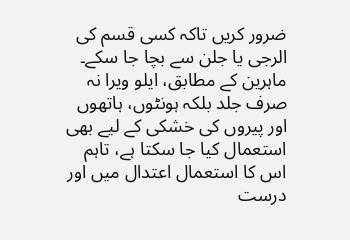ضرور کریں تاکہ کسی قسم کی الرجی یا جلن سے بچا جا سکے۔
ماہرین کے مطابق، ایلو ویرا نہ صرف جلد بلکہ ہونٹوں، ہاتھوں اور پیروں کی خشکی کے لیے بھی استعمال کیا جا سکتا ہے، تاہم اس کا استعمال اعتدال میں اور درست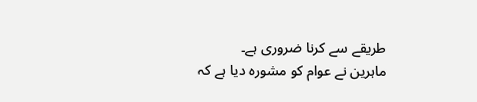طریقے سے کرنا ضروری ہے۔
ماہرین نے عوام کو مشورہ دیا ہے کہ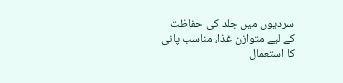سردیوں میں جلد کی حفاظت کے لیے متوازن غذا، مناسب پانی کا استعمال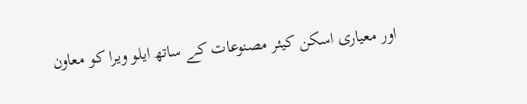اور معیاری اسکن کیئر مصنوعات کے ساتھ ایلو ویرا کو معاون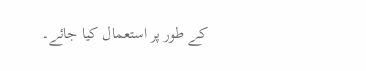کے طور پر استعمال کیا جائے۔